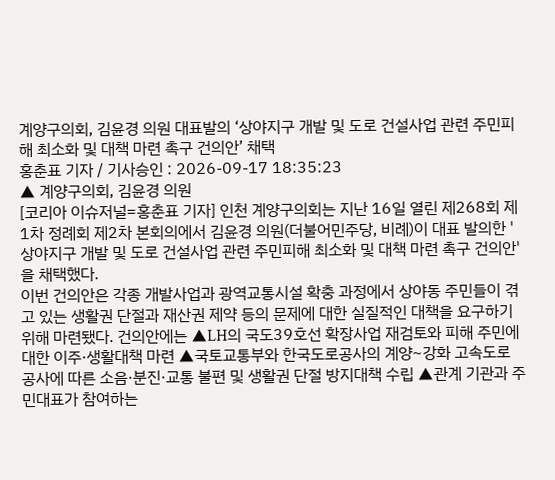계양구의회, 김윤경 의원 대표발의 ‘상야지구 개발 및 도로 건설사업 관련 주민피해 최소화 및 대책 마련 촉구 건의안’ 채택
홍춘표 기자 / 기사승인 : 2026-09-17 18:35:23
▲ 계양구의회, 김윤경 의원
[코리아 이슈저널=홍춘표 기자] 인천 계양구의회는 지난 16일 열린 제268회 제1차 정례회 제2차 본회의에서 김윤경 의원(더불어민주당, 비례)이 대표 발의한 '상야지구 개발 및 도로 건설사업 관련 주민피해 최소화 및 대책 마련 촉구 건의안'을 채택했다.
이번 건의안은 각종 개발사업과 광역교통시설 확충 과정에서 상야동 주민들이 겪고 있는 생활권 단절과 재산권 제약 등의 문제에 대한 실질적인 대책을 요구하기 위해 마련됐다. 건의안에는 ▲LH의 국도39호선 확장사업 재검토와 피해 주민에 대한 이주·생활대책 마련 ▲국토교통부와 한국도로공사의 계양~강화 고속도로 공사에 따른 소음·분진·교통 불편 및 생활권 단절 방지대책 수립 ▲관계 기관과 주민대표가 참여하는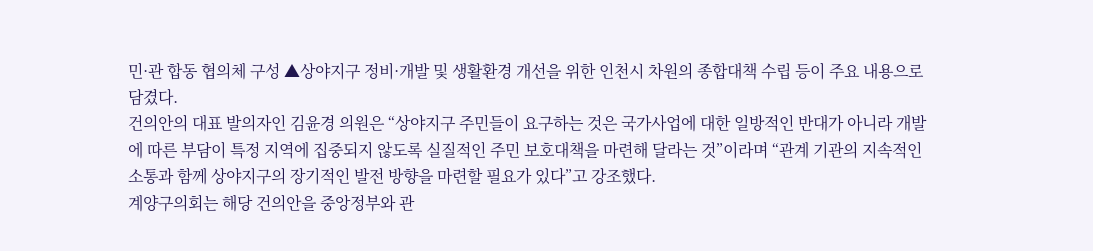민·관 합동 협의체 구성 ▲상야지구 정비·개발 및 생활환경 개선을 위한 인천시 차원의 종합대책 수립 등이 주요 내용으로 담겼다.
건의안의 대표 발의자인 김윤경 의원은 “상야지구 주민들이 요구하는 것은 국가사업에 대한 일방적인 반대가 아니라 개발에 따른 부담이 특정 지역에 집중되지 않도록 실질적인 주민 보호대책을 마련해 달라는 것”이라며 “관계 기관의 지속적인 소통과 함께 상야지구의 장기적인 발전 방향을 마련할 필요가 있다”고 강조했다.
계양구의회는 해당 건의안을 중앙정부와 관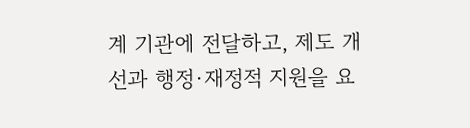계 기관에 전달하고, 제도 개선과 행정·재정적 지원을 요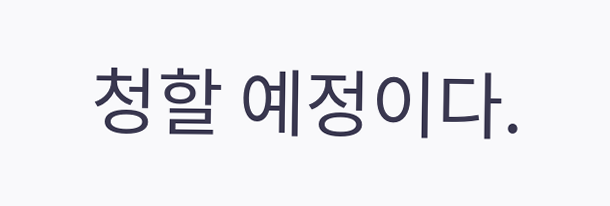청할 예정이다.